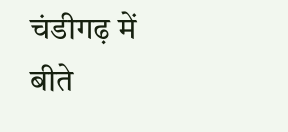चंडीगढ़ में बीते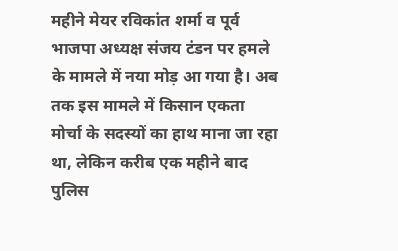महीने मेयर रविकांत शर्मा व पूर्व भाजपा अध्यक्ष संजय टंडन पर हमले के मामले में नया मोड़ आ गया है। अब तक इस मामले में किसान एकता मोर्चा के सदस्यों का हाथ माना जा रहा था, लेकिन करीब एक महीने बाद पुलिस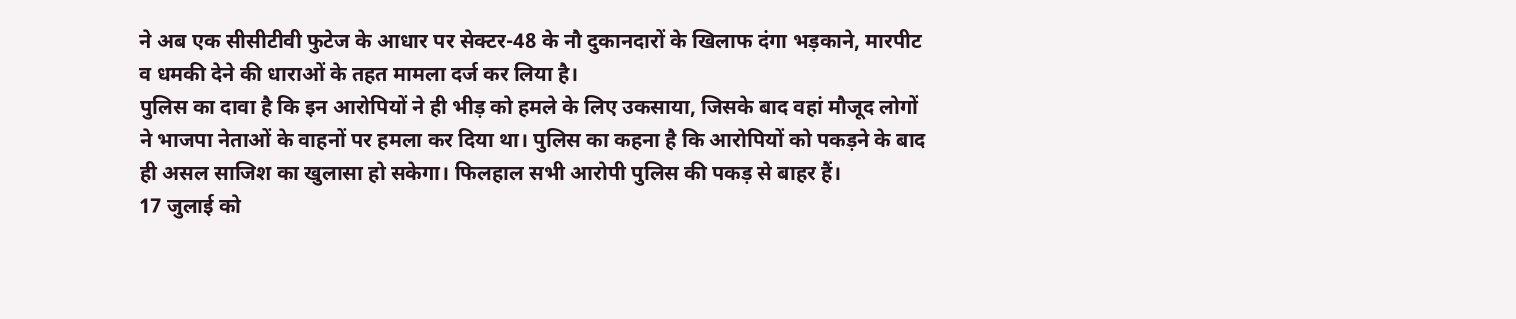ने अब एक सीसीटीवी फुटेज के आधार पर सेक्टर-48 के नौ दुकानदारों के खिलाफ दंगा भड़काने, मारपीट व धमकी देने की धाराओं के तहत मामला दर्ज कर लिया है।
पुलिस का दावा है कि इन आरोपियों ने ही भीड़ को हमले के लिए उकसाया, जिसके बाद वहां मौजूद लोगों ने भाजपा नेताओं के वाहनों पर हमला कर दिया था। पुलिस का कहना है कि आरोपियों को पकड़ने के बाद ही असल साजिश का खुलासा हो सकेगा। फिलहाल सभी आरोपी पुलिस की पकड़ से बाहर हैं।
17 जुलाई को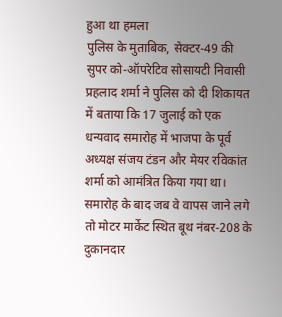हुआ था हमला
पुलिस के मुताबिक, सेक्टर-49 की सुपर को-ऑपरेटिव सोसायटी निवासी प्रहलाद शर्मा ने पुलिस को दी शिकायत में बताया कि 17 जुलाई को एक धन्यवाद समारोह में भाजपा के पूर्व अध्यक्ष संजय टंडन और मेयर रविकांत शर्मा को आमंत्रित किया गया था। समारोह के बाद जब वे वापस जाने लगे तो मोटर मार्केट स्थित बूथ नंबर-208 के दुकानदार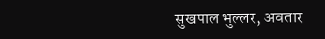सुखपाल भुल्लर, अवतार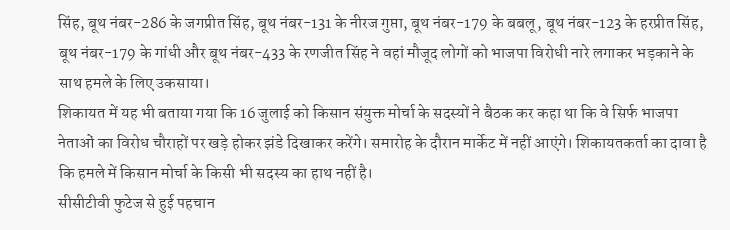सिंह, बूथ नंबर-286 के जगप्रीत सिंह, बूथ नंबर-131 के नीरज गुप्ता, बूथ नंबर-179 के बबलू, बूथ नंबर-123 के हरप्रीत सिंह, बूथ नंबर-179 के गांधी और बूथ नंबर-433 के रणजीत सिंह ने वहां मौजूद लोगों को भाजपा विरोधी नारे लगाकर भड़काने के साथ हमले के लिए उकसाया।
शिकायत में यह भी बताया गया कि 16 जुलाई को किसान संयुक्त मोर्चा के सदस्यों ने बैठक कर कहा था कि वे सिर्फ भाजपा नेताओं का विरोध चौराहों पर खड़े होकर झंडे दिखाकर करेंगे। समारोह के दौरान मार्केट में नहीं आएंगे। शिकायतकर्ता का दावा है कि हमले में किसान मोर्चा के किसी भी सदस्य का हाथ नहीं है।
सीसीटीवी फुटेज से हुई पहचान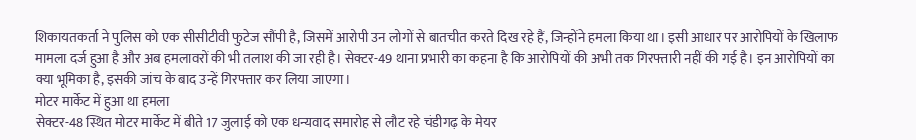शिकायतकर्ता ने पुलिस को एक सीसीटीवी फुटेज सौंपी है, जिसमें आरोपी उन लोगों से बातचीत करते दिख रहे हैं, जिन्होंने हमला किया था। इसी आधार पर आरोपियों के खिलाफ मामला दर्ज हुआ है और अब हमलावरों की भी तलाश की जा रही है। सेक्टर-49 थाना प्रभारी का कहना है कि आरोपियों की अभी तक गिरफ्तारी नहीं की गई है। इन आरोपियों का क्या भूमिका है, इसकी जांच के बाद उन्हें गिरफ्तार कर लिया जाएगा।
मोटर मार्केट में हुआ था हमला
सेक्टर-48 स्थित मोटर मार्केट में बीते 17 जुलाई को एक धन्यवाद समारोह से लौट रहे चंडीगढ़ के मेयर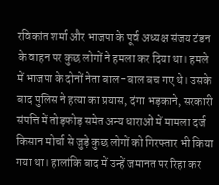रविकांत शर्मा और भाजपा के पूर्व अध्यक्ष संजय टंडन के वाहन पर कुछ लोगों ने हमला कर दिया था। हमले में भाजपा के दोनों नेता बाल-बाल बच गए थे। उसके बाद पुलिस ने हत्या का प्रयास, दंगा भड़काने, सरकारी संपत्ति में तोड़फोड़ समेत अन्य धाराओं में मामला दर्ज किसान मोर्चा से जुड़े कुछ लोगों को गिरफ्तार भी किया गया था। हालांकि बाद में उन्हें जमानत पर रिहा कर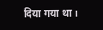दिया गया था।